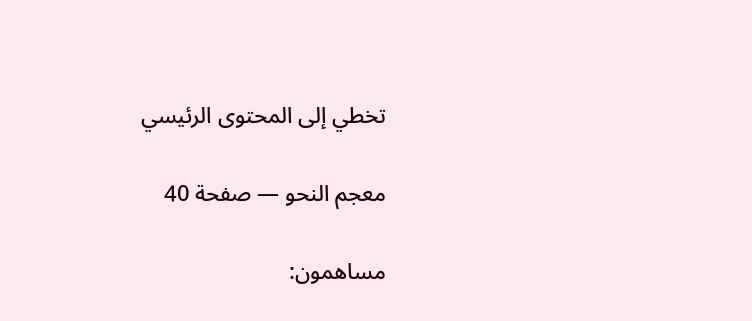تخطي إلى المحتوى الرئيسي

معجم النحو — صفحة 40

مساهمون: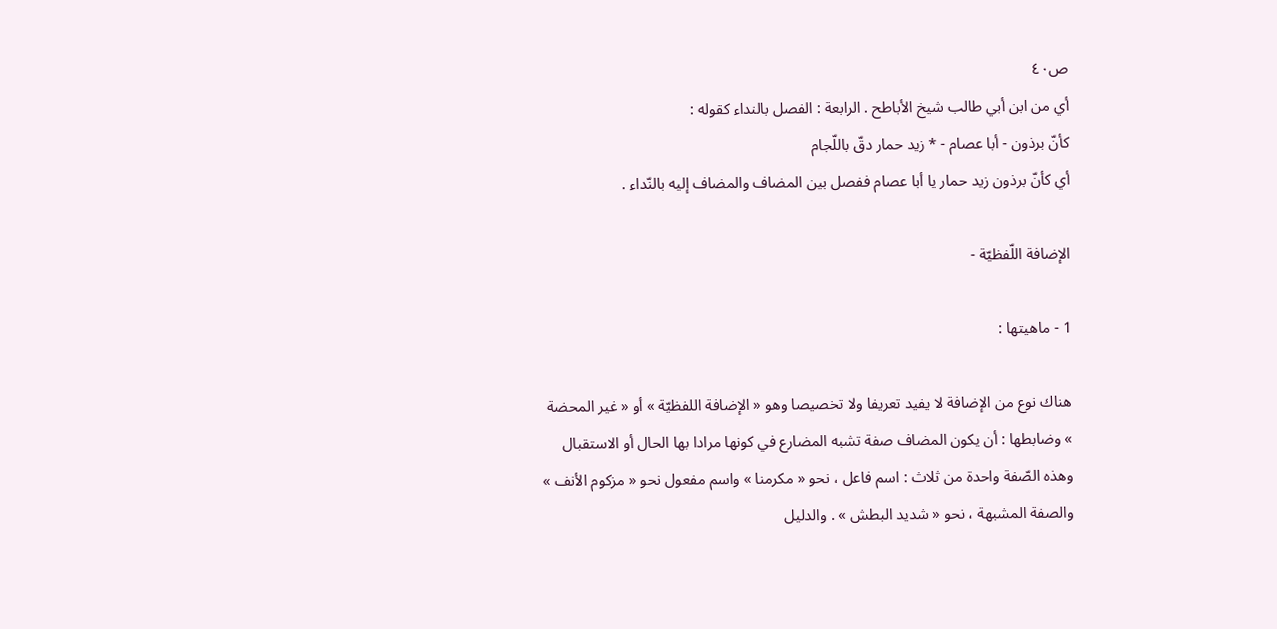ص٤٠
أي من ابن أبي طالب شيخ الأباطح . الرابعة : الفصل بالنداء كقوله :
كأنّ برذون - أبا عصام - * زيد حمار دقّ باللّجام
أي كأنّ برذون زيد حمار يا أبا عصام ففصل بين المضاف والمضاف إليه بالنّداء .

الإضافة اللّفظيّة -

1 - ماهيتها :

هناك نوع من الإضافة لا يفيد تعريفا ولا تخصيصا وهو « الإضافة اللفظيّة » أو « غير المحضة » وضابطها : أن يكون المضاف صفة تشبه المضارع في كونها مرادا بها الحال أو الاستقبال وهذه الصّفة واحدة من ثلاث : اسم فاعل ، نحو « مكرمنا » واسم مفعول نحو « مزكوم الأنف » والصفة المشبهة ، نحو « شديد البطش » . والدليل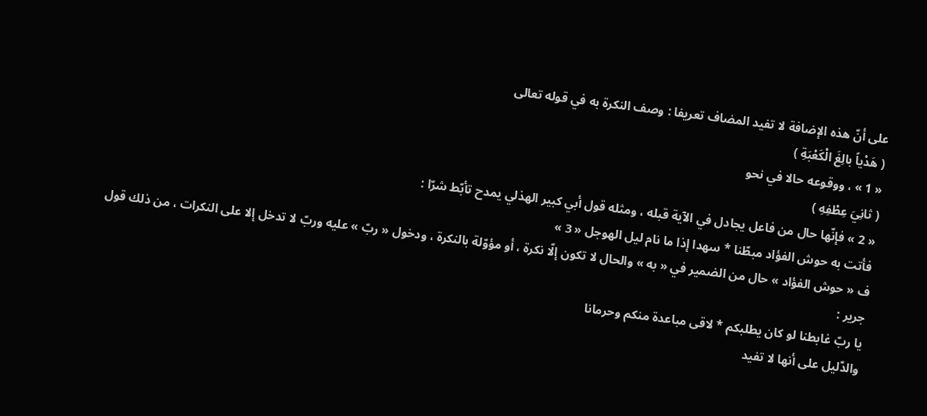على أنّ هذه الإضافة لا تفيد المضاف تعريفا : وصف النكرة به في قوله تعالى
( هَدْياً بالِغَ الْكَعْبَةِ )
« 1 » ، ووقوعه حالا في نحو
( ثانِيَ عِطْفِهِ )
« 2 » فإنّها حال من فاعل يجادل في الآية قبله ، ومثله قول أبي كبير الهذلي يمدح تأبّط شرّا :
فأتت به حوش الفؤاد مبطّنا * سهدا إذا ما نام ليل الهوجل « 3 »
ف « حوش الفؤاد » حال من الضمير في « به » والحال لا تكون إلّا نكرة ، أو مؤوّلة بالنكرة ، ودخول « ربّ » عليه وربّ لا تدخل إلا على النكرات ، من ذلك قول جرير :
يا ربّ غابطنا لو كان يطلبكم * لاقى مباعدة منكم وحرمانا
والدّليل على أنها لا تفيد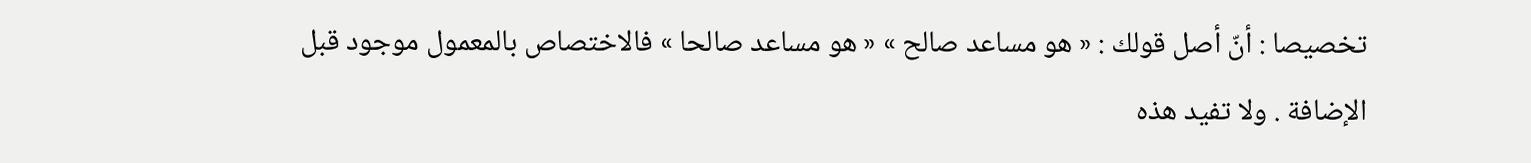تخصيصا : أنّ أصل قولك : « هو مساعد صالح » « هو مساعد صالحا » فالاختصاص بالمعمول موجود قبل الإضافة . ولا تفيد هذه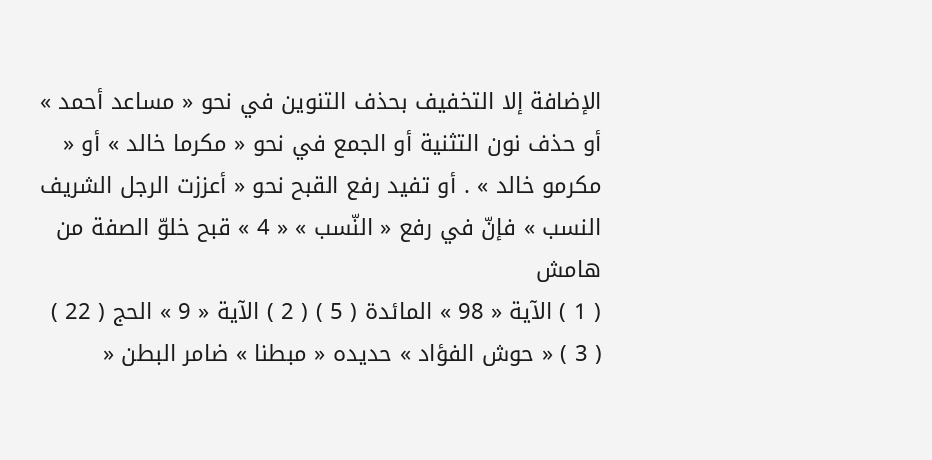الإضافة إلا التخفيف بحذف التنوين في نحو « مساعد أحمد » أو حذف نون التثنية أو الجمع في نحو « مكرما خالد » أو « مكرمو خالد » . أو تفيد رفع القبح نحو « أعززت الرجل الشريف النسب » فإنّ في رفع « النّسب » « 4 » قبح خلوّ الصفة من
هامش
( 1 ) الآية « 98 » المائدة ( 5 ) ( 2 ) الآية « 9 » الحج ( 22 ) ( 3 ) « حوش الفؤاد » حديده « مبطنا » ضامر البطن «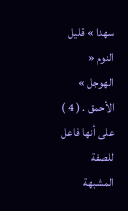سهدا » قليل النوم « الهوجل » الأحمق . ( 4 ) على أنها فاعل للصفة المشبهة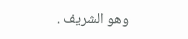وهو الشريف .